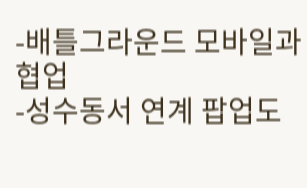-배틀그라운드 모바일과 협업
-성수동서 연계 팝업도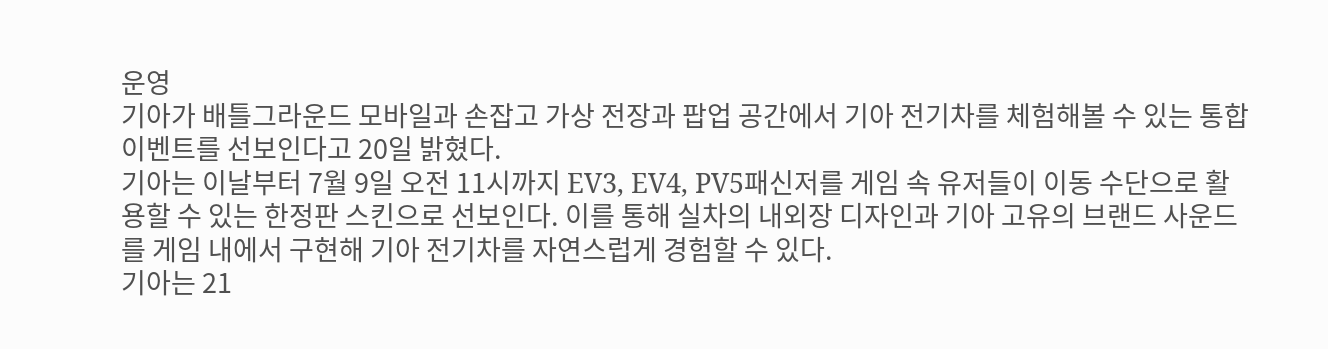운영
기아가 배틀그라운드 모바일과 손잡고 가상 전장과 팝업 공간에서 기아 전기차를 체험해볼 수 있는 통합 이벤트를 선보인다고 20일 밝혔다.
기아는 이날부터 7월 9일 오전 11시까지 EV3, EV4, PV5패신저를 게임 속 유저들이 이동 수단으로 활용할 수 있는 한정판 스킨으로 선보인다. 이를 통해 실차의 내외장 디자인과 기아 고유의 브랜드 사운드를 게임 내에서 구현해 기아 전기차를 자연스럽게 경험할 수 있다.
기아는 21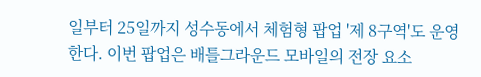일부터 25일까지 성수동에서 체험형 팝업 '제 8구역'도 운영한다. 이번 팝업은 배틀그라운드 모바일의 전장 요소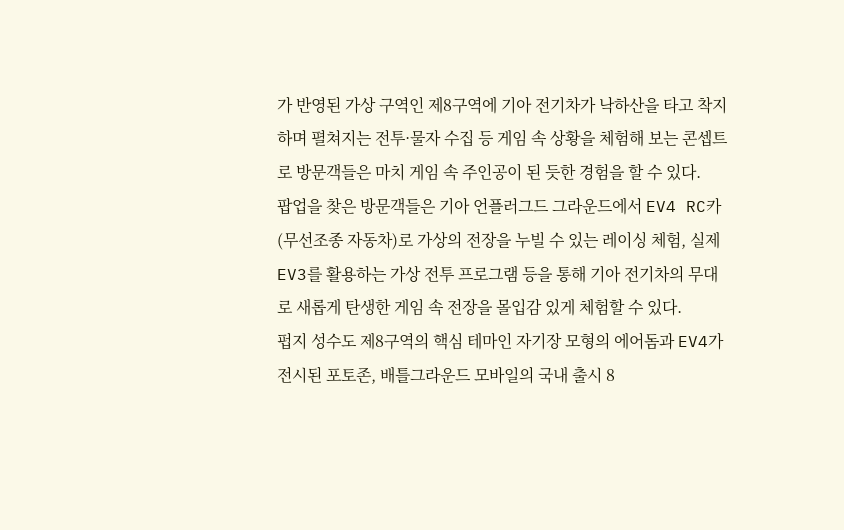가 반영된 가상 구역인 제8구역에 기아 전기차가 낙하산을 타고 착지하며 펼쳐지는 전투·물자 수집 등 게임 속 상황을 체험해 보는 콘셉트로 방문객들은 마치 게임 속 주인공이 된 듯한 경험을 할 수 있다.
팝업을 찾은 방문객들은 기아 언플러그드 그라운드에서 EV4 RC카(무선조종 자동차)로 가상의 전장을 누빌 수 있는 레이싱 체험, 실제 EV3를 활용하는 가상 전투 프로그램 등을 통해 기아 전기차의 무대로 새롭게 탄생한 게임 속 전장을 몰입감 있게 체험할 수 있다.
펍지 성수도 제8구역의 핵심 테마인 자기장 모형의 에어돔과 EV4가 전시된 포토존, 배틀그라운드 모바일의 국내 출시 8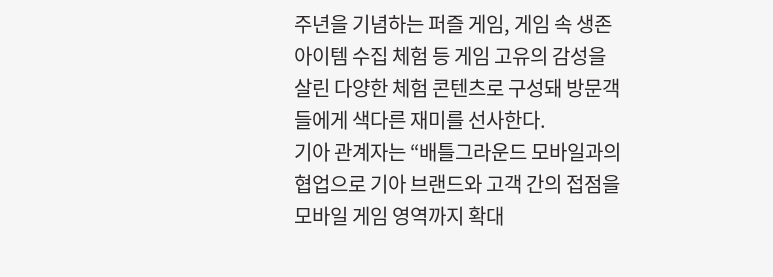주년을 기념하는 퍼즐 게임, 게임 속 생존 아이템 수집 체험 등 게임 고유의 감성을 살린 다양한 체험 콘텐츠로 구성돼 방문객들에게 색다른 재미를 선사한다.
기아 관계자는 “배틀그라운드 모바일과의 협업으로 기아 브랜드와 고객 간의 접점을 모바일 게임 영역까지 확대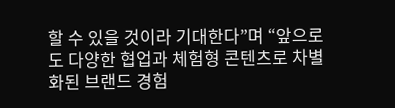할 수 있을 것이라 기대한다”며 “앞으로도 다양한 협업과 체험형 콘텐츠로 차별화된 브랜드 경험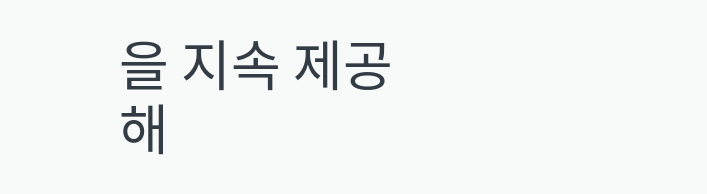을 지속 제공해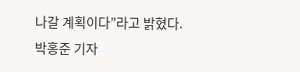나갈 계획이다”라고 밝혔다.
박홍준 기자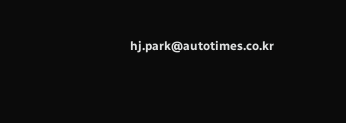hj.park@autotimes.co.kr